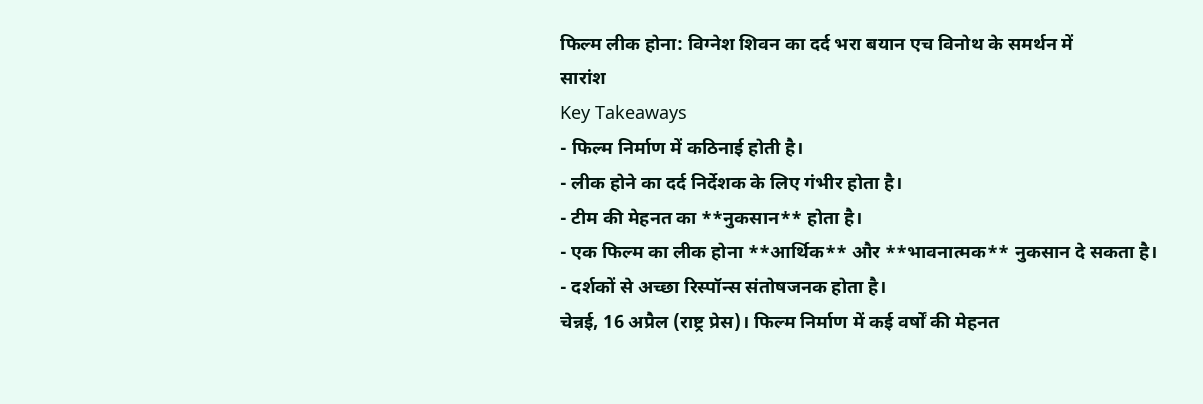फिल्म लीक होना: विग्नेश शिवन का दर्द भरा बयान एच विनोथ के समर्थन में
सारांश
Key Takeaways
- फिल्म निर्माण में कठिनाई होती है।
- लीक होने का दर्द निर्देशक के लिए गंभीर होता है।
- टीम की मेहनत का **नुकसान** होता है।
- एक फिल्म का लीक होना **आर्थिक** और **भावनात्मक** नुकसान दे सकता है।
- दर्शकों से अच्छा रिस्पॉन्स संतोषजनक होता है।
चेन्नई, 16 अप्रैल (राष्ट्र प्रेस)। फिल्म निर्माण में कई वर्षों की मेहनत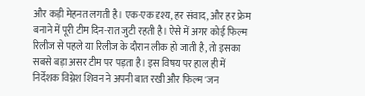और कड़ी मेहनत लगती है। एक-एक दृश्य, हर संवाद, और हर फ्रेम बनाने में पूरी टीम दिन-रात जुटी रहती है। ऐसे में अगर कोई फिल्म रिलीज से पहले या रिलीज के दौरान लीक हो जाती है, तो इसका सबसे बड़ा असर टीम पर पड़ता है। इस विषय पर हाल ही में निर्देशक विग्नेश शिवन ने अपनी बात रखी और फिल्म 'जन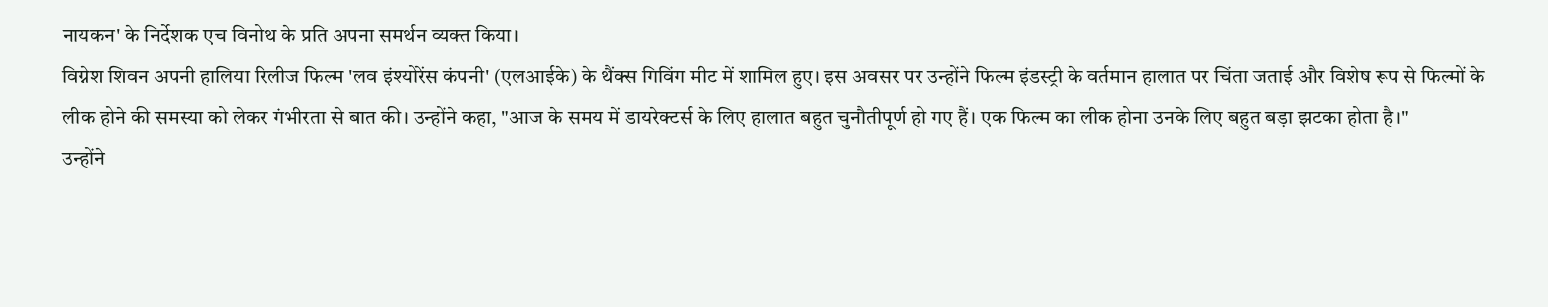नायकन' के निर्देशक एच विनोथ के प्रति अपना समर्थन व्यक्त किया।
विग्नेश शिवन अपनी हालिया रिलीज फिल्म 'लव इंश्योरेंस कंपनी' (एलआईके) के थैंक्स गिविंग मीट में शामिल हुए। इस अवसर पर उन्होंने फिल्म इंडस्ट्री के वर्तमान हालात पर चिंता जताई और विशेष रूप से फिल्मों के लीक होने की समस्या को लेकर गंभीरता से बात की। उन्होंने कहा, "आज के समय में डायरेक्टर्स के लिए हालात बहुत चुनौतीपूर्ण हो गए हैं। एक फिल्म का लीक होना उनके लिए बहुत बड़ा झटका होता है।"
उन्होंने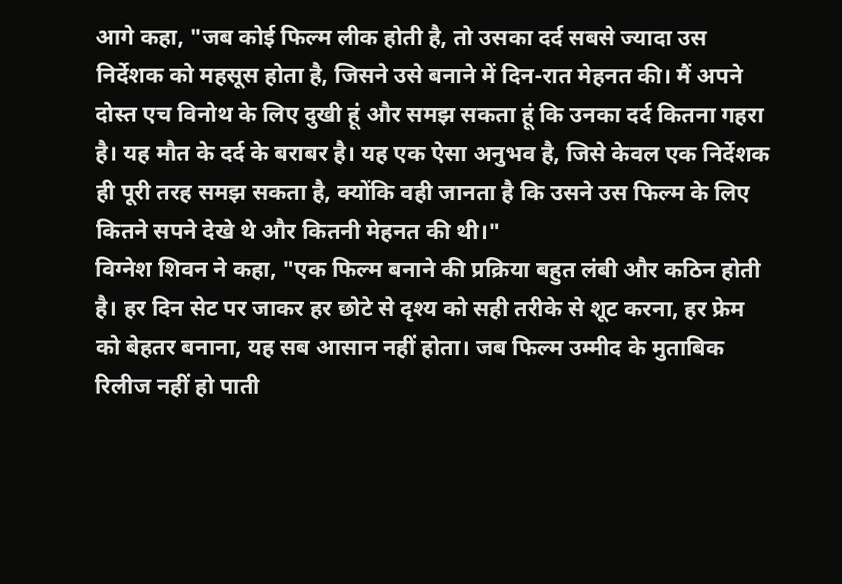आगे कहा, "जब कोई फिल्म लीक होती है, तो उसका दर्द सबसे ज्यादा उस निर्देशक को महसूस होता है, जिसने उसे बनाने में दिन-रात मेहनत की। मैं अपने दोस्त एच विनोथ के लिए दुखी हूं और समझ सकता हूं कि उनका दर्द कितना गहरा है। यह मौत के दर्द के बराबर है। यह एक ऐसा अनुभव है, जिसे केवल एक निर्देशक ही पूरी तरह समझ सकता है, क्योंकि वही जानता है कि उसने उस फिल्म के लिए कितने सपने देखे थे और कितनी मेहनत की थी।"
विग्नेश शिवन ने कहा, "एक फिल्म बनाने की प्रक्रिया बहुत लंबी और कठिन होती है। हर दिन सेट पर जाकर हर छोटे से दृश्य को सही तरीके से शूट करना, हर फ्रेम को बेहतर बनाना, यह सब आसान नहीं होता। जब फिल्म उम्मीद के मुताबिक रिलीज नहीं हो पाती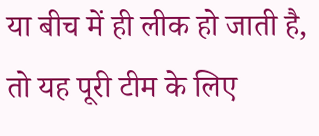या बीच में ही लीक हो जाती है, तो यह पूरी टीम के लिए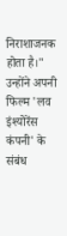निराशाजनक होता है।"
उन्होंने अपनी फिल्म 'लव इंश्योरेंस कंपनी' के संबंध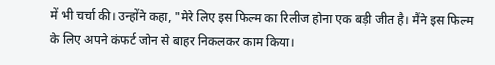में भी चर्चा की। उन्होंने कहा, "मेरे लिए इस फिल्म का रिलीज होना एक बड़ी जीत है। मैंने इस फिल्म के लिए अपने कंफर्ट जोन से बाहर निकलकर काम किया।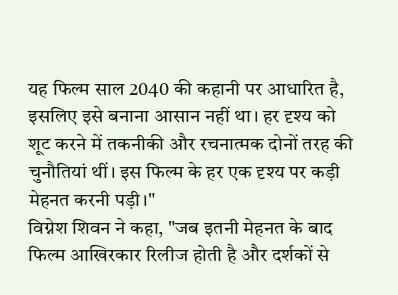यह फिल्म साल 2040 की कहानी पर आधारित है, इसलिए इसे बनाना आसान नहीं था। हर दृश्य को शूट करने में तकनीकी और रचनात्मक दोनों तरह की चुनौतियां थीं। इस फिल्म के हर एक दृश्य पर कड़ी मेहनत करनी पड़ी।"
विग्नेश शिवन ने कहा, "जब इतनी मेहनत के बाद फिल्म आखिरकार रिलीज होती है और दर्शकों से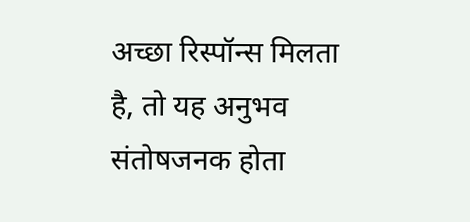अच्छा रिस्पॉन्स मिलता है, तो यह अनुभव संतोषजनक होता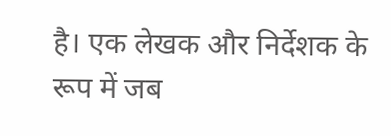है। एक लेखक और निर्देशक के रूप में जब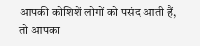आपकी कोशिशें लोगों को पसंद आती हैं, तो आपका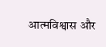आत्मविश्वास और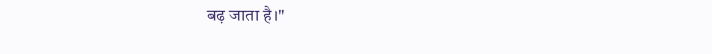बढ़ जाता है।"